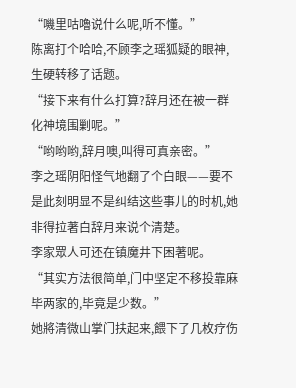“嘰里咕嚕说什么呢,听不懂。”
陈离打个哈哈,不顾李之瑶狐疑的眼神,生硬转移了话题。
“接下来有什么打算?辞月还在被一群化神境围剿呢。”
“哟哟哟,辞月噢,叫得可真亲密。”
李之瑶阴阳怪气地翻了个白眼——要不是此刻明显不是纠结这些事儿的时机,她非得拉著白辞月来说个清楚。
李家眾人可还在镇魔井下困著呢。
“其实方法很简单,门中坚定不移投靠麻毕两家的,毕竟是少数。”
她將清微山掌门扶起来,餵下了几枚疗伤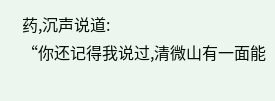药,沉声说道:
“你还记得我说过,清微山有一面能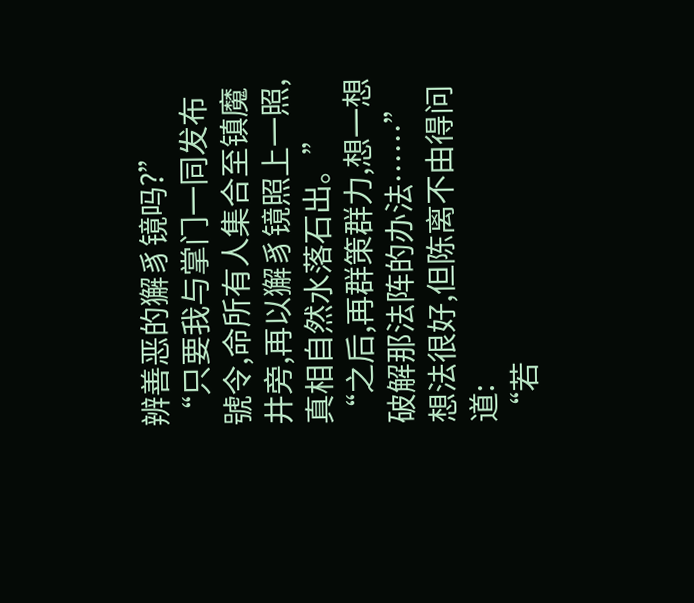辨善恶的獬豸镜吗?”
“只要我与掌门一同发布號令,命所有人集合至镇魔井旁,再以獬豸镜照上一照,真相自然水落石出。”
“之后,再群策群力,想一想破解那法阵的办法……”
想法很好,但陈离不由得问道:
“若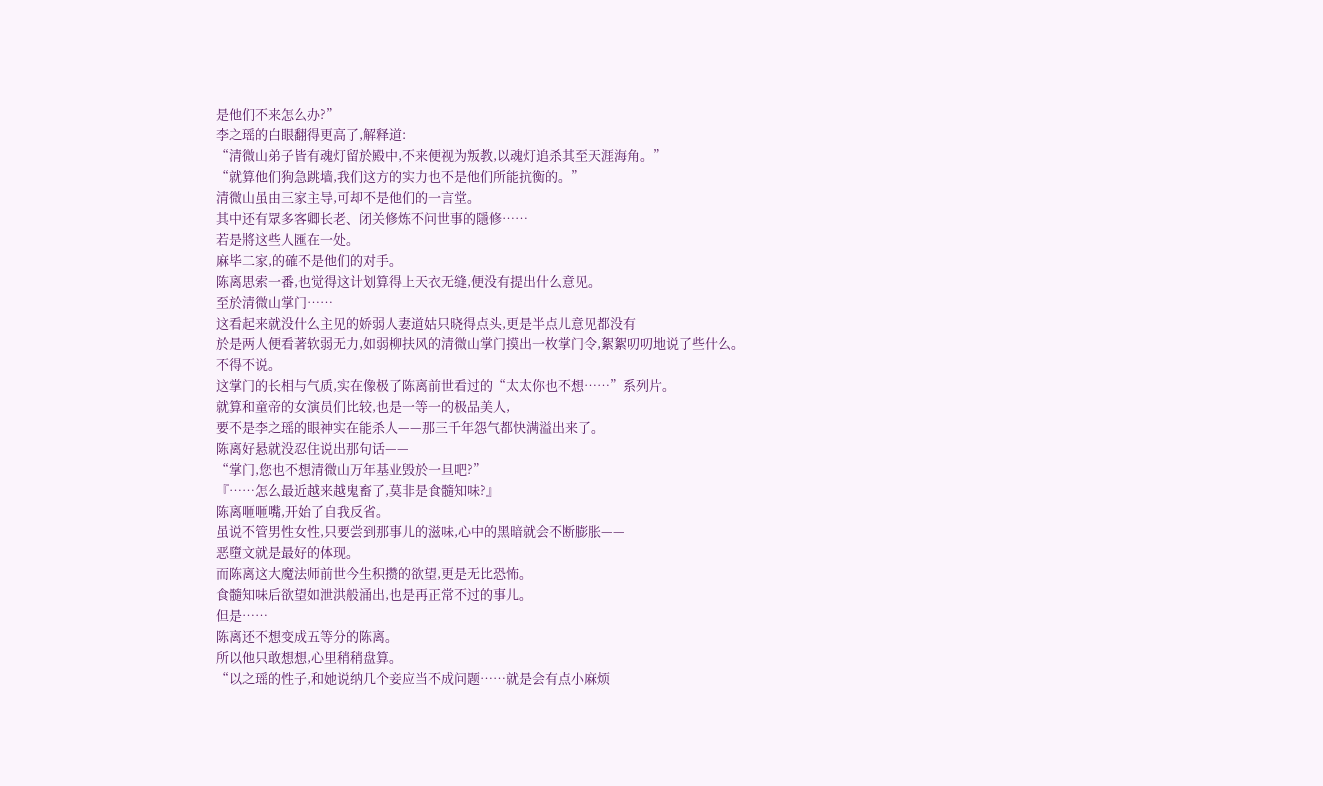是他们不来怎么办?”
李之瑶的白眼翻得更高了,解释道:
“清微山弟子皆有魂灯留於殿中,不来便视为叛教,以魂灯追杀其至天涯海角。”
“就算他们狗急跳墙,我们这方的实力也不是他们所能抗衡的。”
清微山虽由三家主导,可却不是他们的一言堂。
其中还有眾多客卿长老、闭关修炼不问世事的隱修……
若是將这些人匯在一处。
麻毕二家,的確不是他们的对手。
陈离思索一番,也觉得这计划算得上天衣无缝,便没有提出什么意见。
至於清微山掌门……
这看起来就没什么主见的娇弱人妻道姑只晓得点头,更是半点儿意见都没有
於是两人便看著软弱无力,如弱柳扶风的清微山掌门摸出一枚掌门令,絮絮叨叨地说了些什么。
不得不说。
这掌门的长相与气质,实在像极了陈离前世看过的“太太你也不想……”系列片。
就算和童帝的女演员们比较,也是一等一的极品美人,
要不是李之瑶的眼神实在能杀人——那三千年怨气都快满溢出来了。
陈离好悬就没忍住说出那句话——
“掌门,您也不想清微山万年基业毁於一旦吧?”
『……怎么最近越来越鬼畜了,莫非是食髓知味?』
陈离咂咂嘴,开始了自我反省。
虽说不管男性女性,只要尝到那事儿的滋味,心中的黑暗就会不断膨胀——
恶墮文就是最好的体现。
而陈离这大魔法师前世今生积攒的欲望,更是无比恐怖。
食髓知味后欲望如泄洪般涌出,也是再正常不过的事儿。
但是……
陈离还不想变成五等分的陈离。
所以他只敢想想,心里稍稍盘算。
“以之瑶的性子,和她说纳几个妾应当不成问题……就是会有点小麻烦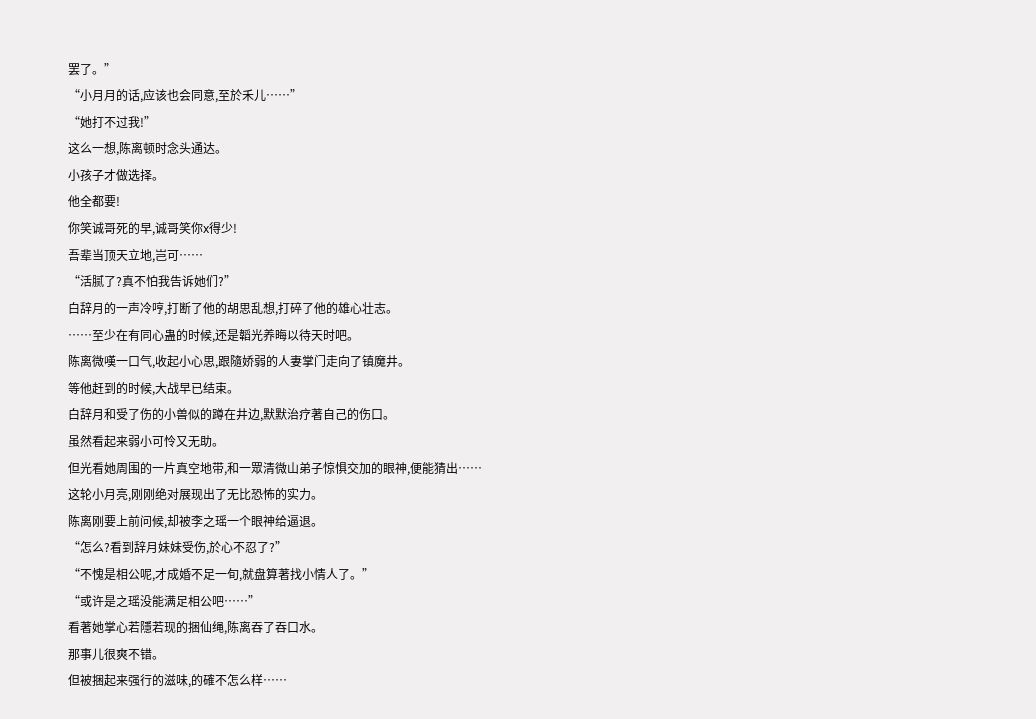罢了。”
“小月月的话,应该也会同意,至於禾儿……”
“她打不过我!”
这么一想,陈离顿时念头通达。
小孩子才做选择。
他全都要!
你笑诚哥死的早,诚哥笑你x得少!
吾辈当顶天立地,岂可……
“活腻了?真不怕我告诉她们?”
白辞月的一声冷哼,打断了他的胡思乱想,打碎了他的雄心壮志。
……至少在有同心蛊的时候,还是韜光养晦以待天时吧。
陈离微嘆一口气,收起小心思,跟隨娇弱的人妻掌门走向了镇魔井。
等他赶到的时候,大战早已结束。
白辞月和受了伤的小兽似的蹲在井边,默默治疗著自己的伤口。
虽然看起来弱小可怜又无助。
但光看她周围的一片真空地带,和一眾清微山弟子惊惧交加的眼神,便能猜出……
这轮小月亮,刚刚绝对展现出了无比恐怖的实力。
陈离刚要上前问候,却被李之瑶一个眼神给逼退。
“怎么?看到辞月妹妹受伤,於心不忍了?”
“不愧是相公呢,才成婚不足一旬,就盘算著找小情人了。”
“或许是之瑶没能满足相公吧……”
看著她掌心若隱若现的捆仙绳,陈离吞了吞口水。
那事儿很爽不错。
但被捆起来强行的滋味,的確不怎么样……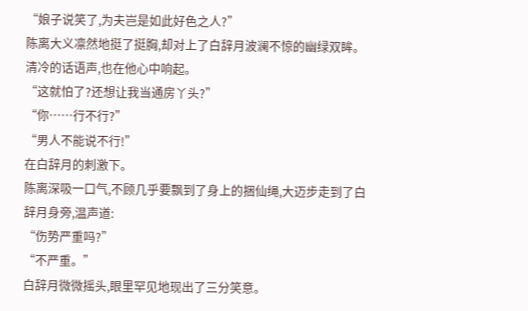“娘子说笑了,为夫岂是如此好色之人?”
陈离大义凛然地挺了挺胸,却对上了白辞月波澜不惊的幽绿双眸。
清冷的话语声,也在他心中响起。
“这就怕了?还想让我当通房丫头?”
“你……行不行?”
“男人不能说不行!”
在白辞月的刺激下。
陈离深吸一口气,不顾几乎要飘到了身上的捆仙绳,大迈步走到了白辞月身旁,温声道:
“伤势严重吗?”
“不严重。”
白辞月微微摇头,眼里罕见地现出了三分笑意。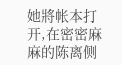她將帐本打开,在密密麻麻的陈离侧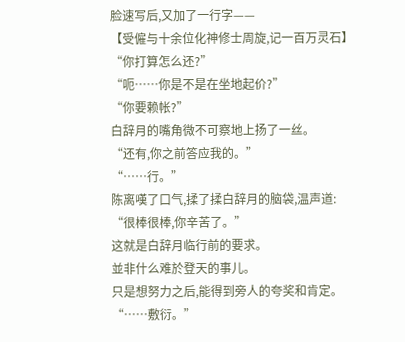脸速写后,又加了一行字——
【受僱与十余位化神修士周旋,记一百万灵石】
“你打算怎么还?”
“呃……你是不是在坐地起价?”
“你要赖帐?”
白辞月的嘴角微不可察地上扬了一丝。
“还有,你之前答应我的。”
“……行。”
陈离嘆了口气,揉了揉白辞月的脑袋,温声道:
“很棒很棒,你辛苦了。”
这就是白辞月临行前的要求。
並非什么难於登天的事儿。
只是想努力之后,能得到旁人的夸奖和肯定。
“……敷衍。”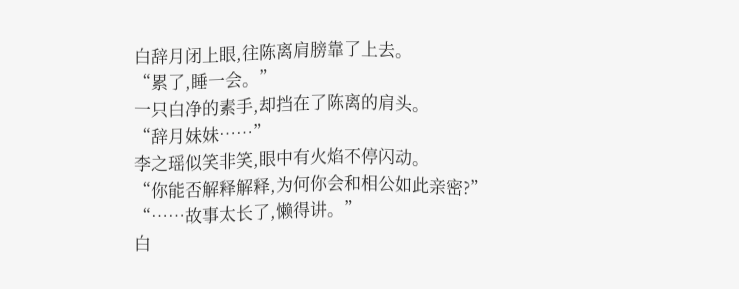白辞月闭上眼,往陈离肩膀靠了上去。
“累了,睡一会。”
一只白净的素手,却挡在了陈离的肩头。
“辞月妹妹……”
李之瑶似笑非笑,眼中有火焰不停闪动。
“你能否解释解释,为何你会和相公如此亲密?”
“……故事太长了,懒得讲。”
白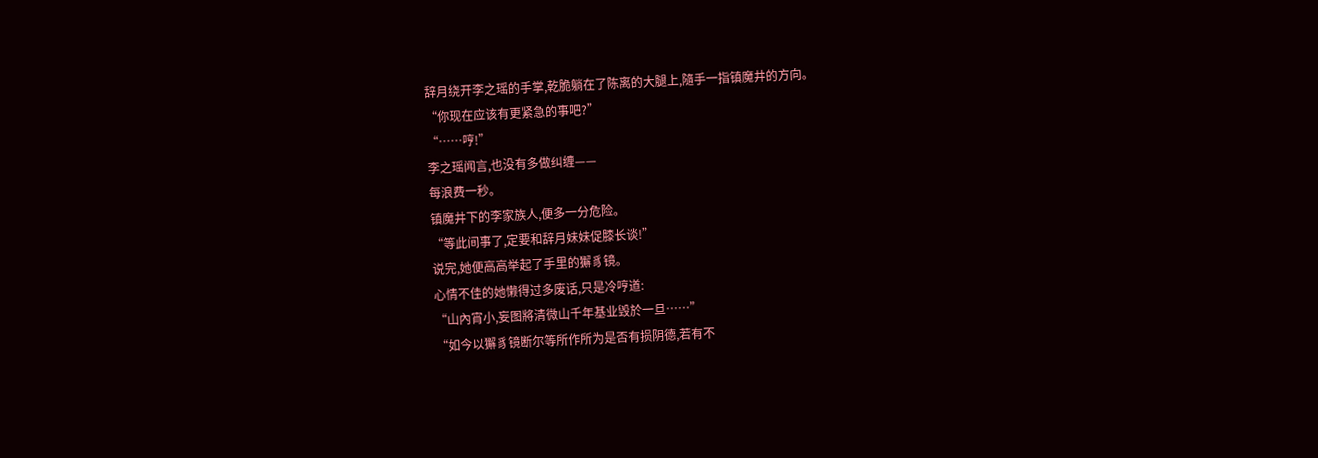辞月绕开李之瑶的手掌,乾脆躺在了陈离的大腿上,隨手一指镇魔井的方向。
“你现在应该有更紧急的事吧?”
“……哼!”
李之瑶闻言,也没有多做纠缠——
每浪费一秒。
镇魔井下的李家族人,便多一分危险。
“等此间事了,定要和辞月妹妹促膝长谈!”
说完,她便高高举起了手里的獬豸镜。
心情不佳的她懒得过多废话,只是冷哼道:
“山內宵小,妄图將清微山千年基业毁於一旦……”
“如今以獬豸镜断尔等所作所为是否有损阴德,若有不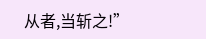从者,当斩之!”